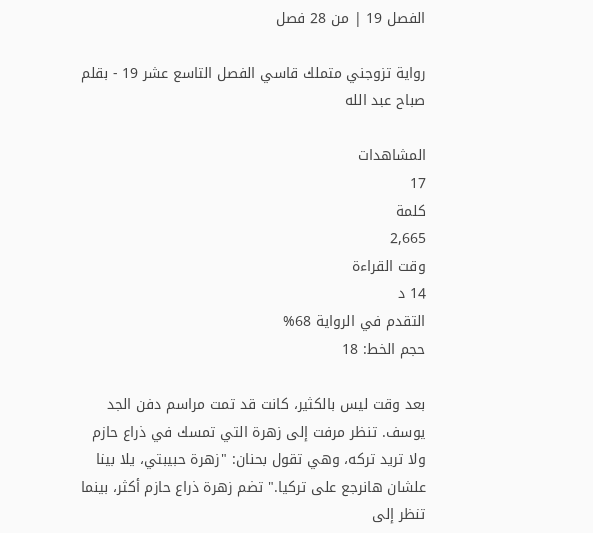الفصل 19 | من 28 فصل

رواية تزوجني متملك قاسي الفصل التاسع عشر 19 - بقلم صباح عبد الله

المشاهدات
17
كلمة
2,665
وقت القراءة
14 د
التقدم في الرواية 68%
حجم الخط: 18

بعد وقت ليس بالكثير، كانت قد تمت مراسم دفن الجد يوسف. تنظر مرفت إلى زهرة التي تمسك في ذراع حازم ولا تريد تركه، وهي تقول بحنان: "زهرة حبيبتي، يلا بينا علشان هانرجع على تركيا." تضم زهرة ذراع حازم أكثر، بينما تنظر إلى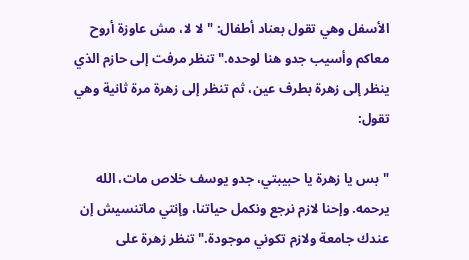الأسفل وهي تقول بعناد أطفال: "لا لا، مش عاوزة أروح معاكم وأسيب جدو هنا لوحده." تنظر مرفت إلى حازم الذي ينظر إلى زهرة بطرف عين، ثم تنظر إلى زهرة مرة ثانية وهي تقول:

"بس يا زهرة يا حبيبتي، جدو يوسف خلاص مات، الله يرحمه. وإحنا لازم نرجع ونكمل حياتنا، وإنتي ماتنسيش إن عندك جامعة ولازم تكوني موجودة." تنظر زهرة على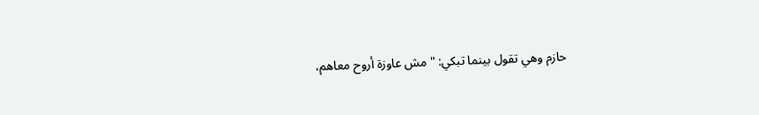حازم وهي تقول بينما تبكي: "مش عاوزة أروح معاهم،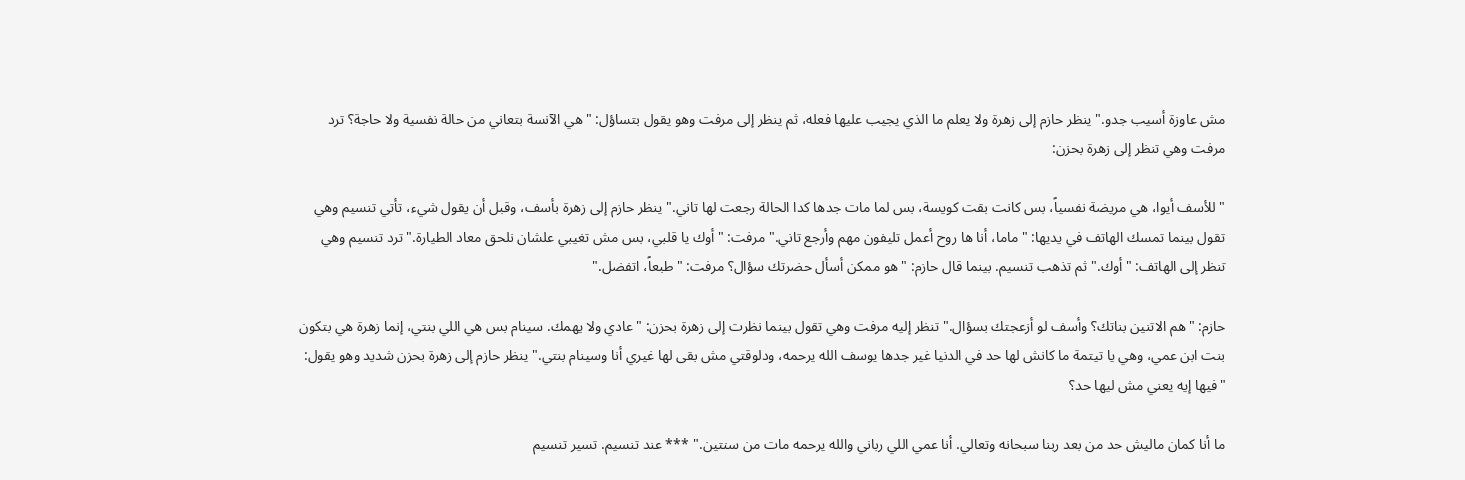مش عاوزة أسيب جدو." ينظر حازم إلى زهرة ولا يعلم ما الذي يجيب عليها فعله، ثم ينظر إلى مرفت وهو يقول بتساؤل: "هي الآنسة بتعاني من حالة نفسية ولا حاجة؟ ترد مرفت وهي تنظر إلى زهرة بحزن:

"للأسف أيوا، هي مريضة نفسياً، بس كانت بقت كويسة، بس لما مات جدها كدا الحالة رجعت لها تاني." ينظر حازم إلى زهرة بأسف، وقبل أن يقول شيء، تأتي تنسيم وهي تقول بينما تمسك الهاتف في يديها: "ماما، أنا ها روح أعمل تليفون مهم وأرجع تاني." مرفت: "أوك يا قلبي، بس مش تغيبي علشان نلحق معاد الطيارة." ترد تنسيم وهي تنظر إلى الهاتف: "أوك." ثم تذهب تنسيم. بينما قال حازم: "هو ممكن أسأل حضرتك سؤال؟ مرفت: "طبعاً، اتفضل."

حازم: "هم الاتنين بناتك؟ وأسف لو أزعجتك بسؤال." تنظر إليه مرفت وهي تقول بينما نظرت إلى زهرة بحزن: "عادي ولا يهمك. سينام بس هي اللي بنتي، إنما زهرة هي بتكون بنت ابن عمي، وهي يا تيتمة ما كانش لها حد في الدنيا غير جدها يوسف الله يرحمه، ودلوقتي مش بقى لها غيري أنا وسينام بنتي." ينظر حازم إلى زهرة بحزن شديد وهو يقول: "فيها إيه يعني مش ليها حد؟

ما أنا كمان ماليش حد من بعد ربنا سبحانه وتعالي. أنا عمي اللي رباني والله يرحمه مات من سنتين." *** عند تنسيم. تسير تنسيم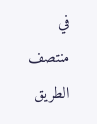في منتصف الطريق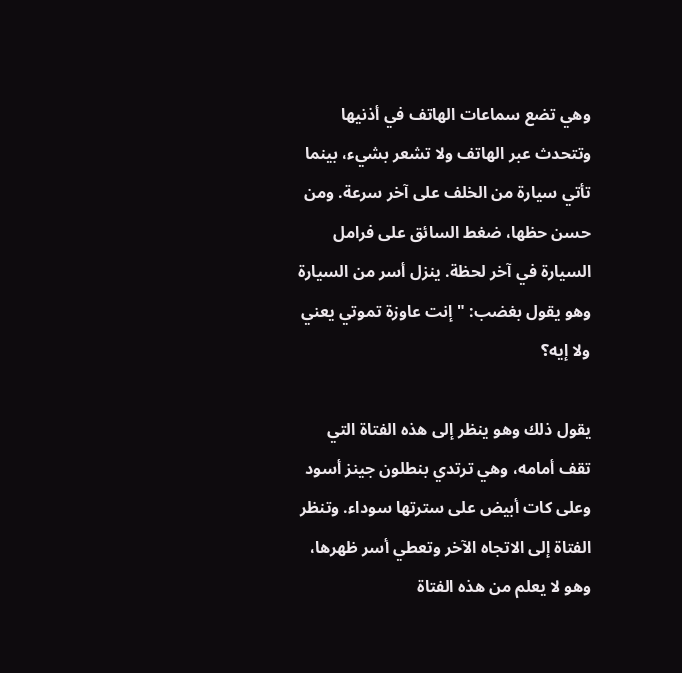وهي تضع سماعات الهاتف في أذنيها وتتحدث عبر الهاتف ولا تشعر بشيء، بينما تأتي سيارة من الخلف على آخر سرعة. ومن حسن حظها، ضغط السائق على فرامل السيارة في آخر لحظة. ينزل أسر من السيارة وهو يقول بغضب: "إنت عاوزة تموتي يعني ولا إيه؟

يقول ذلك وهو ينظر إلى هذه الفتاة التي تقف أمامه، وهي ترتدي بنطلون جينز أسود وعلى كات أبيض على سترتها سوداء. وتنظر الفتاة إلى الاتجاه الآخر وتعطي أسر ظهرها، وهو لا يعلم من هذه الفتاة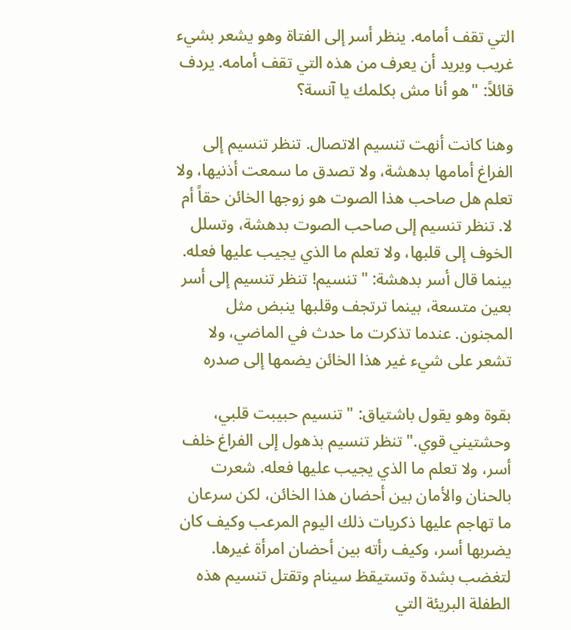التي تقف أمامه. ينظر أسر إلى الفتاة وهو يشعر بشيء غريب ويريد أن يعرف من هذه التي تقف أمامه. يردف قائلاً: "هو أنا مش بكلمك يا آنسة؟

وهنا كانت أنهت تنسيم الاتصال. تنظر تنسيم إلى الفراغ أمامها بدهشة، ولا تصدق ما سمعت أذنيها، ولا تعلم هل صاحب هذا الصوت هو زوجها الخائن حقاً أم لا. تنظر تنسيم إلى صاحب الصوت بدهشة، وتسلل الخوف إلى قلبها، ولا تعلم ما الذي يجيب عليها فعله. بينما قال أسر بدهشة: "تنسيم! تنظر تنسيم إلى أسر بعين متسعة، بينما ترتجف وقلبها ينبض مثل المجنون. عندما تذكرت ما حدث في الماضي، ولا تشعر على شيء غير هذا الخائن يضمها إلى صدره

بقوة وهو يقول باشتياق: "تنسيم حبيبت قلبي، وحشتيني قوي." تنظر تنسيم بذهول إلى الفراغ خلف أسر، ولا تعلم ما الذي يجيب عليها فعله. شعرت بالحنان والأمان بين أحضان هذا الخائن، لكن سرعان ما تهاجم عليها ذكريات ذلك اليوم المرعب وكيف كان يضربها أسر، وكيف رأته بين أحضان امرأة غيرها. لتغضب بشدة وتستيقظ سينام وتقتل تنسيم هذه الطفلة البريئة التي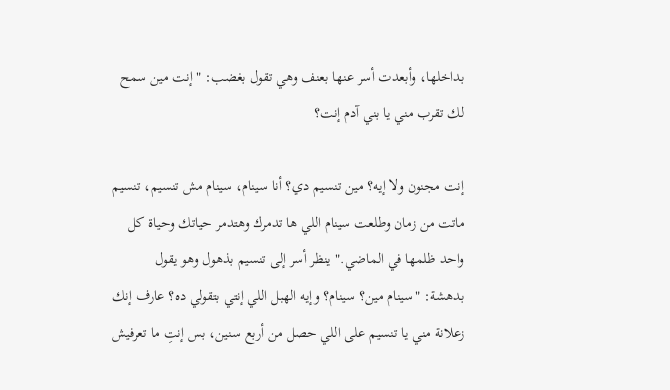بداخلها، وأبعدت أسر عنها بعنف وهي تقول بغضب: "إنت مين سمح لك تقرب مني يا بني آدم إنت؟

إنت مجنون ولا إيه؟ مين تنسيم دي؟ أنا سينام، سينام مش تنسيم، تنسيم ماتت من زمان وطلعت سينام اللي ها تدمرك وهتدمر حياتك وحياة كل واحد ظلمها في الماضي." ينظر أسر إلى تنسيم بذهول وهو يقول بدهشة: "سينام مين؟ سينام؟ وإيه الهبل اللي إنتي بتقولي ده؟ عارف إنك زعلانة مني يا تنسيم على اللي حصل من أربع سنين، بس إنتِ ما تعرفيش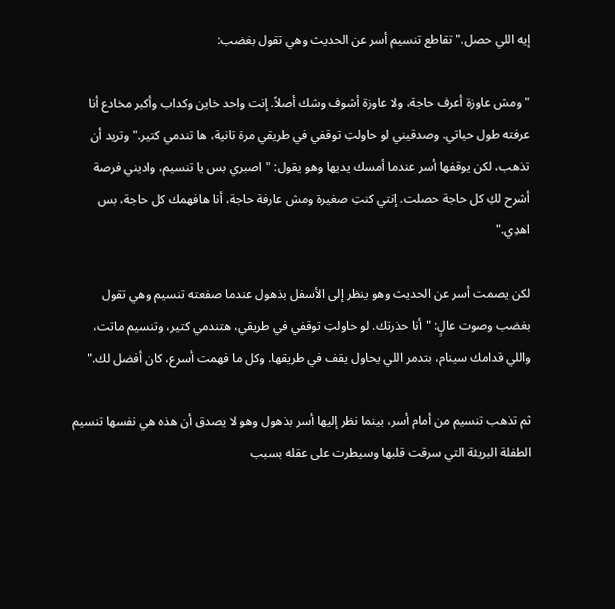إيه اللي حصل." تقاطع تنسيم أسر عن الحديث وهي تقول بغضب:

"ومش عاوزة أعرف حاجة، ولا عاوزة أشوف وشك أصلاً. إنت واحد خاين وكداب وأكبر مخادع أنا عرفته طول حياتي. وصدقيني لو حاولتِ توقفي في طريقي مرة تانية، ها تندمي كتير." وتريد أن تذهب، لكن يوقفها أسر عندما أمسك يديها وهو يقول: "اصبري بس يا تنسيم، واديني فرصة أشرح لكِ كل حاجة حصلت. إنتي كنتِ صغيرة ومش عارفة حاجة، أنا هافهمك كل حاجة، بس اهدِي."

لكن يصمت أسر عن الحديث وهو ينظر إلى الأسفل بذهول عندما صفعته تنسيم وهي تقول بغضب وصوت عالٍ: "أنا حذرتك. لو حاولتِ توقفي في طريقي، هتندمي كتير، وتنسيم ماتت، واللي قدامك سينام، بتدمر اللي يحاول يقف في طريقها. وكل ما فهمت أسرع، كان أفضل لك."

ثم تذهب تنسيم من أمام أسر، بينما نظر إليها أسر بذهول وهو لا يصدق أن هذه هي نفسها تنسيم الطفلة البريئة التي سرقت قلبها وسيطرت على عقله بسبب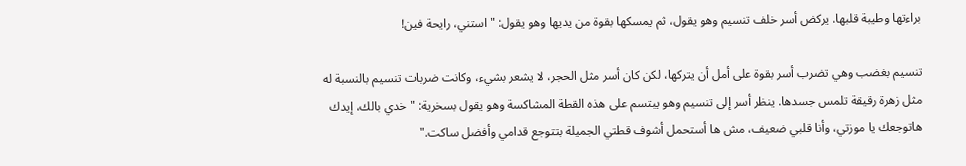براءتها وطيبة قلبها. يركض أسر خلف تنسيم وهو يقول، ثم يمسكها بقوة من يديها وهو يقول: "استني، رايحة فين!

تنسيم بغضب وهي تضرب أسر بقوة على أمل أن يتركها، لكن كان أسر مثل الحجر، لا يشعر بشيء، وكانت ضربات تنسيم بالنسبة له مثل زهرة رقيقة تلمس جسدها. ينظر أسر إلى تنسيم وهو يبتسم على هذه القطة المشاكسة وهو يقول بسخرية: "خدي بالك، إيدك هاتوجعك يا موزتي، وأنا قلبي ضعيف، مش ها أستحمل أشوف قطتي الجميلة بتتوجع قدامي وأفضل ساكت."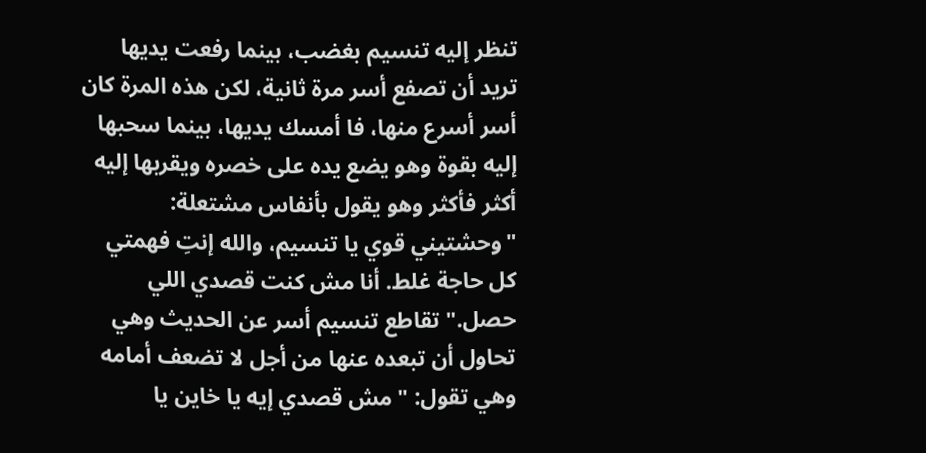تنظر إليه تنسيم بغضب، بينما رفعت يديها تريد أن تصفع أسر مرة ثانية، لكن هذه المرة كان أسر أسرع منها، فا أمسك يديها، بينما سحبها إليه بقوة وهو يضع يده على خصره ويقربها إليه أكثر فأكثر وهو يقول بأنفاس مشتعلة: "وحشتيني قوي يا تنسيم، والله إنتِ فهمتي كل حاجة غلط. أنا مش كنت قصدي اللي حصل." تقاطع تنسيم أسر عن الحديث وهي تحاول أن تبعده عنها من أجل لا تضعف أمامه وهي تقول: "مش قصدي إيه يا خاين يا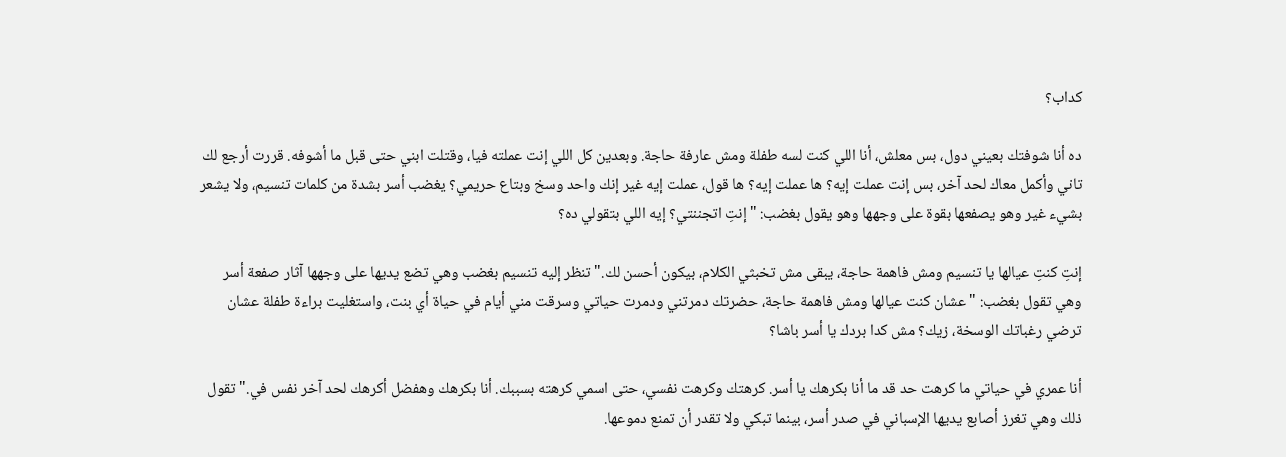كداب؟

ده أنا شوفتك بعيني دول، بس معلش، أنا اللي كنت لسه طفلة ومش عارفة حاجة. وبعدين كل اللي إنت عملته فيا، وقتلت ابني حتى قبل ما أشوفه. قررت أرجع لك تاني وأكمل معاك لحد آخر، بس إنت عملت إيه؟ ها عملت إيه؟ ها قول، عملت إيه غير إنك واحد وسخ وبتاع حريمي؟ يغضب أسر بشدة من كلمات تنسيم، ولا يشعر بشيء غير وهو يصفعها بقوة على وجهها وهو يقول بغضب: "إنتِ اتجننتي؟ إيه اللي بتقولي ده؟

إنتِ كنتِ عيالها يا تنسيم ومش فاهمة حاجة، يبقى مش تخبثي الكلام، بيكون أحسن لك." تنظر إليه تنسيم بغضب وهي تضع يديها على وجهها آثار صفعة أسر وهي تقول بغضب: "عشان كنت عيالها ومش فاهمة حاجة، حضرتك دمرتني ودمرت حياتي وسرقت مني أيام في حياة أي بنت، واستغليت براءة طفلة عشان ترضي رغباتك الوسخة، زيك؟ مش كدا بردك يا أسر باشا؟

أنا عمري في حياتي ما كرهت حد قد ما أنا بكرهك يا أسر. كرهتك وكرهت نفسي، حتى اسمي كرهته بسببك. أنا بكرهك وهفضل أكرهك لحد آخر نفس في." تقول ذلك وهي تغرز أصابع يديها الإسباني في صدر أسر، بينما تبكي ولا تقدر أن تمنع دموعها.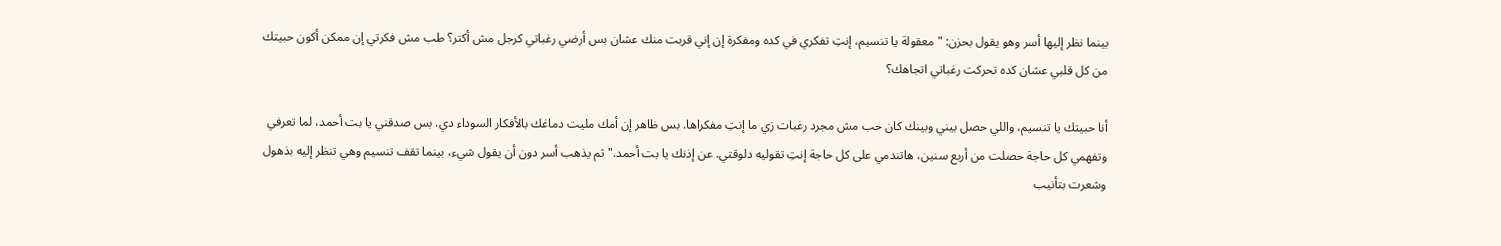بينما نظر إليها أسر وهو يقول بحزن: "معقولة يا تنسيم، إنتِ تفكري في كده ومفكرة إن إني قربت منك عشان بس أرضي رغباتي كرجل مش أكتر؟ طب مش فكرتي إن ممكن أكون حبيتك من كل قلبي عشان كده تحركت رغباتي اتجاهك؟

أنا حبيتك يا تنسيم، واللي حصل بيني وبينك كان حب مش مجرد رغبات زي ما إنتِ مفكراها. بس ظاهر إن أمك مليت دماغك بالأفكار السوداء دي. بس صدقني يا بت أحمد، لما تعرفي وتفهمي كل حاجة حصلت من أربع سنين، هاتندمي على كل حاجة إنتِ تقوليه دلوقتي. عن إذنك يا بت أحمد." ثم يذهب أسر دون أن يقول شيء، بينما تقف تنسيم وهي تنظر إليه بذهول وشعرت بتأنيب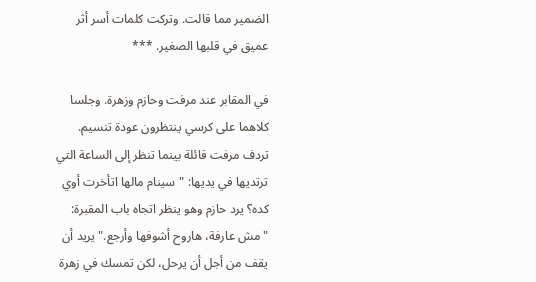الضمير مما قالت. وتركت كلمات أسر أثر عميق في قلبها الصغير. ***

في المقابر عند مرفت وحازم وزهرة. وجلسا كلاهما على كرسي ينتظرون عودة تنسيم. تردف مرفت قائلة بينما تنظر إلى الساعة التي ترتديها في يديها: "سينام مالها اتأخرت أوي كده؟ يرد حازم وهو ينظر اتجاه باب المقبرة: "مش عارفة، هاروح أشوفها وأرجع." يريد أن يقف من أجل أن يرحل، لكن تمسك في زهرة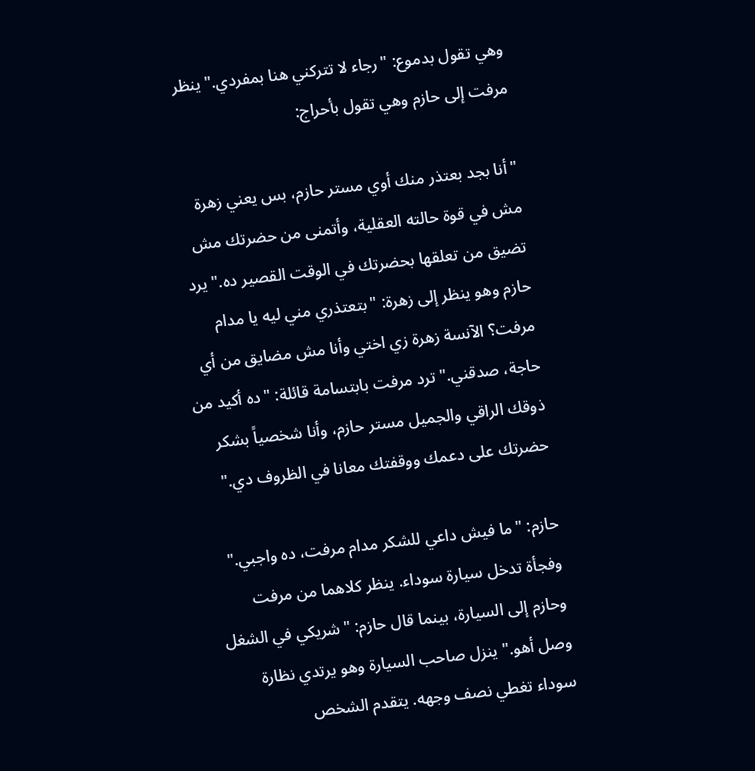وهي تقول بدموع: "رجاء لا تتركني هنا بمفردي." ينظر مرفت إلى حازم وهي تقول بأحراج:

"أنا بجد بعتذر منك أوي مستر حازم، بس يعني زهرة مش في قوة حالته العقلية، وأتمنى من حضرتك مش تضيق من تعلقها بحضرتك في الوقت القصير ده." يرد حازم وهو ينظر إلى زهرة: "بتعتذري مني ليه يا مدام مرفت؟ الآنسة زهرة زي اختي وأنا مش مضايق من أي حاجة، صدقني." ترد مرفت بابتسامة قائلة: "ده أكيد من ذوقك الراقي والجميل مستر حازم، وأنا شخصياً بشكر حضرتك على دعمك ووقفتك معانا في الظروف دي."

حازم: "ما فيش داعي للشكر مدام مرفت، ده واجبي." وفجأة تدخل سيارة سوداء. ينظر كلاهما من مرفت وحازم إلى السيارة، بينما قال حازم: "شريكي في الشغل وصل أهو." ينزل صاحب السيارة وهو يرتدي نظارة سوداء تغطي نصف وجهه. يتقدم الشخص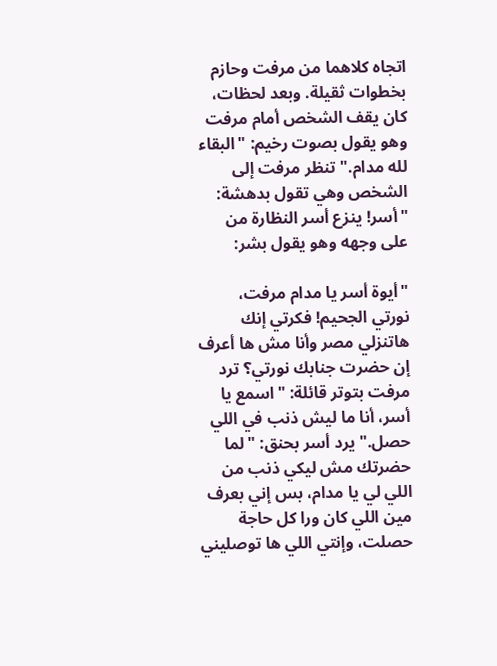اتجاه كلاهما من مرفت وحازم بخطوات ثقيلة. وبعد لحظات، كان يقف الشخص أمام مرفت وهو يقول بصوت رخيم: "البقاء لله مدام." تنظر مرفت إلى الشخص وهي تقول بدهشة: "أسر! ينزع أسر النظارة من على وجهه وهو يقول بشر:

"أيوة أسر يا مدام مرفت، نورتي الجحيم! فكرتي إنك هاتنزلي مصر وأنا مش ها أعرف إن حضرت جنابك نورتي؟ ترد مرفت بتوتر قائلة: "اسمع يا أسر، أنا ما ليش ذنب في اللي حصل." يرد أسر بحنق: "لما حضرتك مش ليكي ذنب من اللي لي يا مدام، بس إني بعرف مين اللي كان ورا كل حاجة حصلت، وإنتي اللي ها توصليني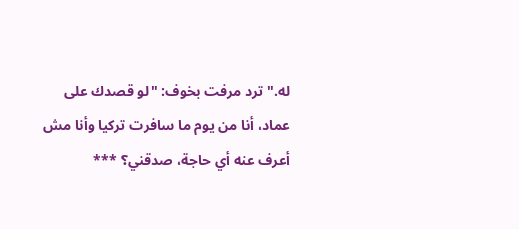له." ترد مرفت بخوف: "لو قصدك على عماد، أنا من يوم ما سافرت تركيا وأنا مش أعرف عنه أي حاجة، صدقني؟ ***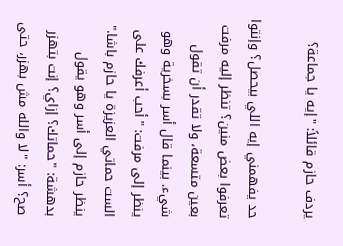يردف حازم قائلاً: "إيه يا جماعة؟

حد يفهمني إيه اللي بيحصل؟ وإنتوا تعرفوا بعض منين؟ تنظر إليه مرفت بعين متسعة، ولا تقدر أن تقول شيء. بينما قال أسر بسخرية وهو ينظر إلى مرفت: "أحب أعرفك على الست حماتي العزيزة يا حازم باشا." ينظر حازم إلى أسر وهو يقول بدهشة: "حماتك؟ إزاي؟ إنت بتهزر صح؟ أسر: "لا والله مش بهزر، حتى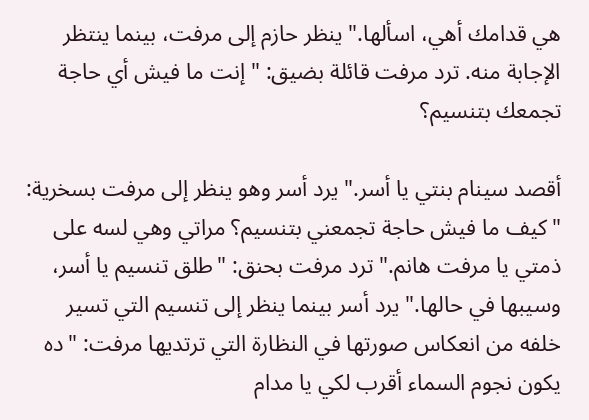هي قدامك أهي، اسألها." ينظر حازم إلى مرفت، بينما ينتظر الإجابة منه. ترد مرفت قائلة بضيق: "إنت ما فيش أي حاجة تجمعك بتنسيم؟

أقصد سينام بنتي يا أسر." يرد أسر وهو ينظر إلى مرفت بسخرية: "كيف ما فيش حاجة تجمعني بتنسيم؟ مراتي وهي لسه على ذمتي يا مرفت هانم." ترد مرفت بحنق: "طلق تنسيم يا أسر، وسيبها في حالها." يرد أسر بينما ينظر إلى تنسيم التي تسير خلفه من انعكاس صورتها في النظارة التي ترتديها مرفت: "ده يكون نجوم السماء أقرب لكي يا مدام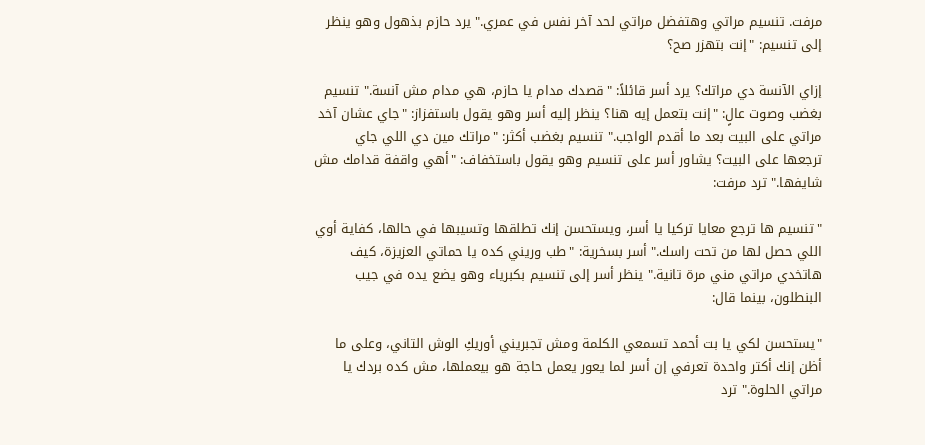مرفت. تنسيم مراتي وهتفضل مراتي لحد آخر نفس في عمري." يرد حازم بذهول وهو ينظر إلى تنسيم: "إنت بتهزر صح؟

إزاي الآنسة دي مراتك؟ يرد أسر قائلاً: "قصدك مدام يا حازم، هي مدام مش آنسة." تنسيم بغضب وصوت عالٍ: "إنت بتعمل إيه هنا؟ ينظر إليه أسر وهو يقول باستفزاز: "جاي عشان آخد مراتي على البيت بعد ما أقدم الواجب." تنسيم بغضب أكثر: "مراتك مين دي اللي جاي ترجعها على البيت؟ يشاور أسر على تنسيم وهو يقول باستخفاف: "أهي واقفة قدامك مش شايفها." ترد مرفت:

"تنسيم ها ترجع معايا تركيا يا أسر، ويستحسن إنك تطلقها وتسيبها في حالها، كفاية أوي اللي حصل لها من تحت راسك." أسر بسخرية: "طب وريني كده يا حماتي العزيزة، كيف هاتخدي مراتي مني مرة تانية." ينظر أسر إلى تنسيم بكبرياء وهو يضع يده في جيب البنطلون، بينما قال:

"يستحسن لكي يا بت أحمد تسمعي الكلمة ومش تجبريني أوريكِ الوش التاني، وعلى ما أظن إنك أكتر واحدة تعرفي إن أسر لما يعور يعمل حاجة هو بيعملها، مش كده بردك يا مراتي الحلوة." ترد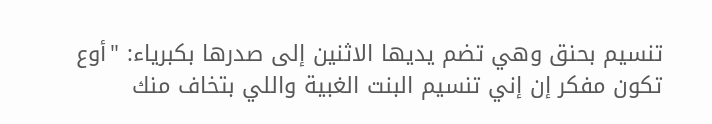تنسيم بحنق وهي تضم يديها الاثنين إلى صدرها بكبرياء: "أوع تكون مفكر إن إني تنسيم البنت الغبية واللي بتخاف منك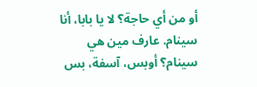أو من أي حاجة؟ لا يا بابا، أنا سينام. عارف مين هي سينام؟ أوبس، آسفة، بس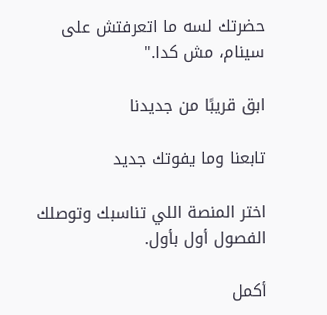حضرتك لسه ما اتعرفتش على سينام، مش كدا."

ابق قريبًا من جديدنا

تابعنا وما يفوتك جديد

اختر المنصة اللي تناسبك وتوصلك الفصول أول بأول.

أكمل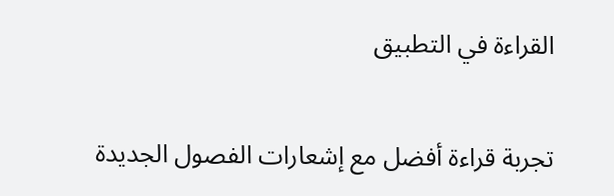القراءة في التطبيق

تجربة قراءة أفضل مع إشعارات الفصول الجديدة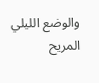والوضع الليلي المريح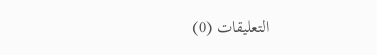التعليقات (0)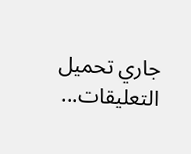جاري تحميل التعليقات...